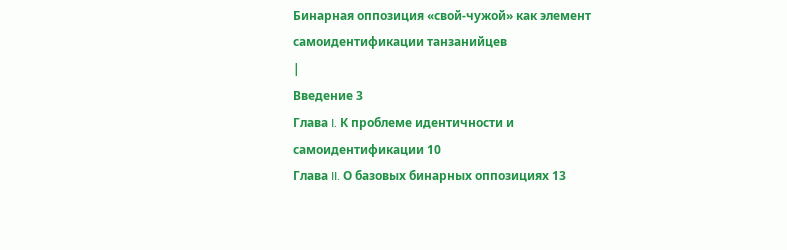Бинарная оппозиция «свой-чужой» как элемент самоидентификации танзанийцев
|
Введение 3
Глава I. К проблеме идентичности и самоидентификации 10
Глава II. О базовых бинарных оппозициях 13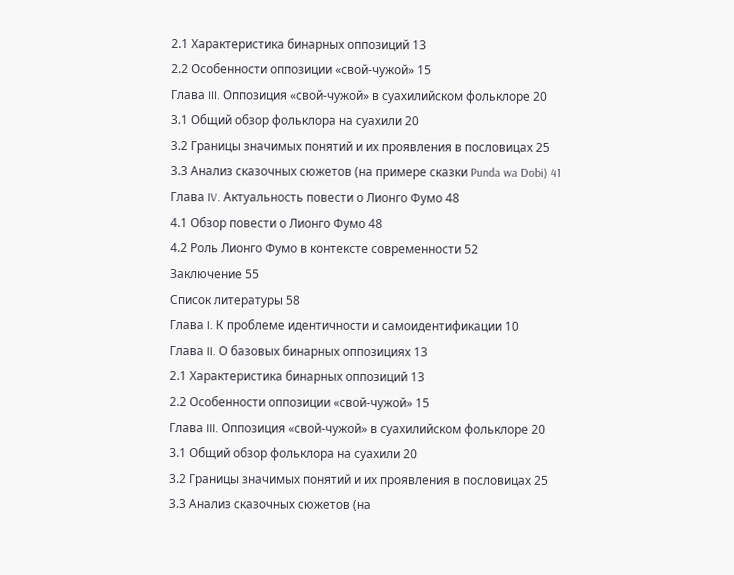2.1 Характеристика бинарных оппозиций 13
2.2 Особенности оппозиции «свой-чужой» 15
Глава III. Оппозиция «свой-чужой» в суахилийском фольклоре 20
3.1 Общий обзор фольклора на суахили 20
3.2 Границы значимых понятий и их проявления в пословицах 25
3.3 Анализ сказочных сюжетов (на примере сказки Punda wa Dobi) 41
Глава IV. Актуальность повести о Лионго Фумо 48
4.1 Обзор повести о Лионго Фумо 48
4.2 Роль Лионго Фумо в контексте современности 52
Заключение 55
Список литературы 58
Глава I. К проблеме идентичности и самоидентификации 10
Глава II. О базовых бинарных оппозициях 13
2.1 Характеристика бинарных оппозиций 13
2.2 Особенности оппозиции «свой-чужой» 15
Глава III. Оппозиция «свой-чужой» в суахилийском фольклоре 20
3.1 Общий обзор фольклора на суахили 20
3.2 Границы значимых понятий и их проявления в пословицах 25
3.3 Анализ сказочных сюжетов (на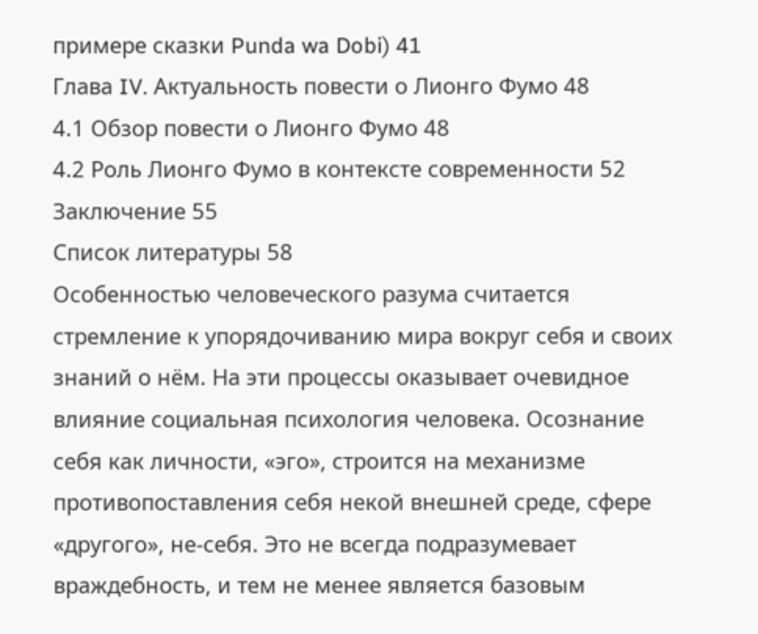примере сказки Punda wa Dobi) 41
Глава IV. Актуальность повести о Лионго Фумо 48
4.1 Обзор повести о Лионго Фумо 48
4.2 Роль Лионго Фумо в контексте современности 52
Заключение 55
Список литературы 58
Особенностью человеческого разума считается стремление к упорядочиванию мира вокруг себя и своих знаний о нём. На эти процессы оказывает очевидное влияние социальная психология человека. Осознание себя как личности, «эго», строится на механизме противопоставления себя некой внешней среде, сфере «другого», не-себя. Это не всегда подразумевает враждебность, и тем не менее является базовым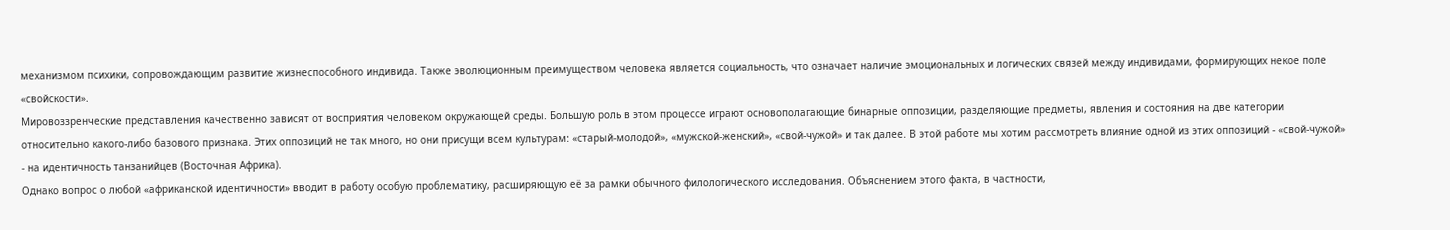механизмом психики, сопровождающим развитие жизнеспособного индивида. Также эволюционным преимуществом человека является социальность, что означает наличие эмоциональных и логических связей между индивидами, формирующих некое поле «свойскости».
Мировоззренческие представления качественно зависят от восприятия человеком окружающей среды. Большую роль в этом процессе играют основополагающие бинарные оппозиции, разделяющие предметы, явления и состояния на две категории относительно какого-либо базового признака. Этих оппозиций не так много, но они присущи всем культурам: «старый-молодой», «мужской-женский», «свой-чужой» и так далее. В этой работе мы хотим рассмотреть влияние одной из этих оппозиций - «свой-чужой» - на идентичность танзанийцев (Восточная Африка).
Однако вопрос о любой «африканской идентичности» вводит в работу особую проблематику, расширяющую её за рамки обычного филологического исследования. Объяснением этого факта, в частности,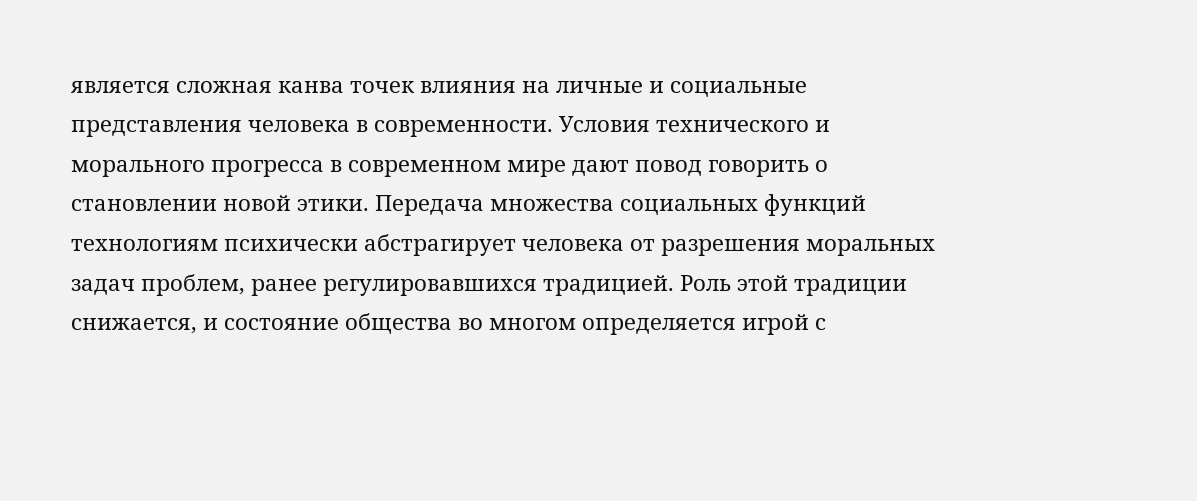является сложная канва точек влияния на личные и социальные представления человека в современности. Условия технического и морального прогресса в современном мире дают повод говорить о становлении новой этики. Передача множества социальных функций технологиям психически абстрагирует человека от разрешения моральных задач проблем, ранее регулировавшихся традицией. Роль этой традиции снижается, и состояние общества во многом определяется игрой с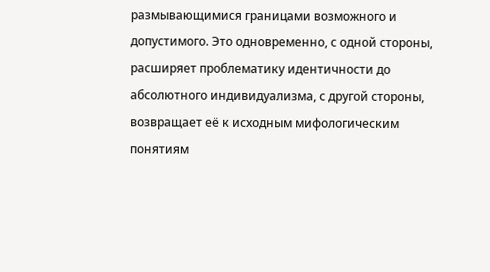размывающимися границами возможного и допустимого. Это одновременно, с одной стороны, расширяет проблематику идентичности до абсолютного индивидуализма, с другой стороны, возвращает её к исходным мифологическим понятиям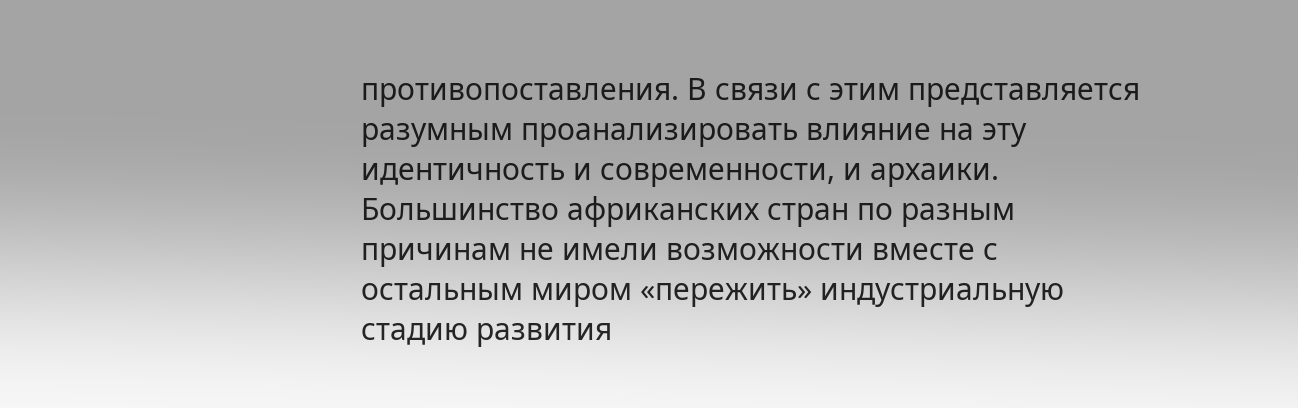противопоставления. В связи с этим представляется разумным проанализировать влияние на эту идентичность и современности, и архаики.
Большинство африканских стран по разным причинам не имели возможности вместе с остальным миром «пережить» индустриальную стадию развития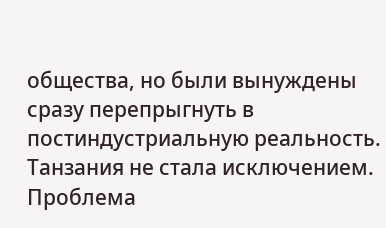общества, но были вынуждены сразу перепрыгнуть в постиндустриальную реальность. Танзания не стала исключением. Проблема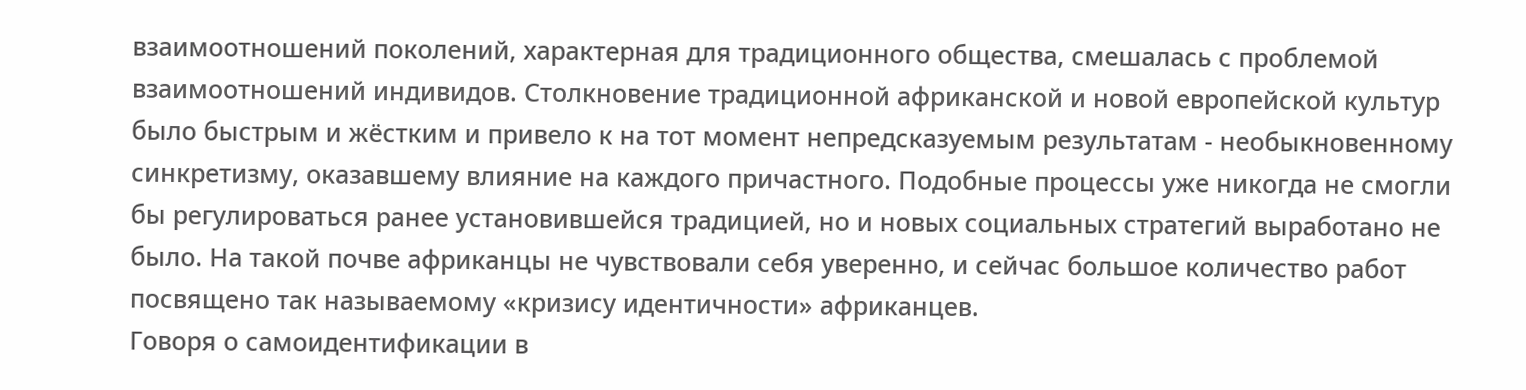взаимоотношений поколений, характерная для традиционного общества, смешалась с проблемой взаимоотношений индивидов. Столкновение традиционной африканской и новой европейской культур было быстрым и жёстким и привело к на тот момент непредсказуемым результатам - необыкновенному синкретизму, оказавшему влияние на каждого причастного. Подобные процессы уже никогда не смогли бы регулироваться ранее установившейся традицией, но и новых социальных стратегий выработано не было. На такой почве африканцы не чувствовали себя уверенно, и сейчас большое количество работ посвящено так называемому «кризису идентичности» африканцев.
Говоря о самоидентификации в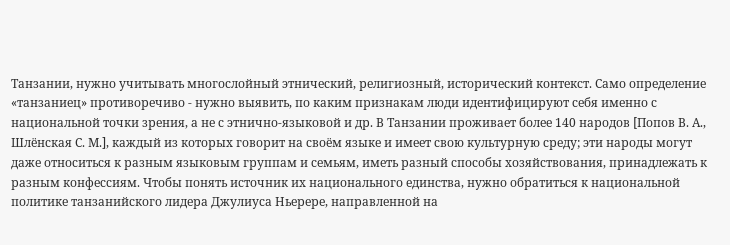Танзании, нужно учитывать многослойный этнический, религиозный, исторический контекст. Само определение «танзаниец» противоречиво - нужно выявить, по каким признакам люди идентифицируют себя именно с национальной точки зрения, а не с этнично-языковой и др. В Танзании проживает более 140 народов [Попов В. А., Шлёнская С. М.], каждый из которых говорит на своём языке и имеет свою культурную среду; эти народы могут даже относиться к разным языковым группам и семьям, иметь разный способы хозяйствования, принадлежать к разным конфессиям. Чтобы понять источник их национального единства, нужно обратиться к национальной политике танзанийского лидера Джулиуса Ньерере, направленной на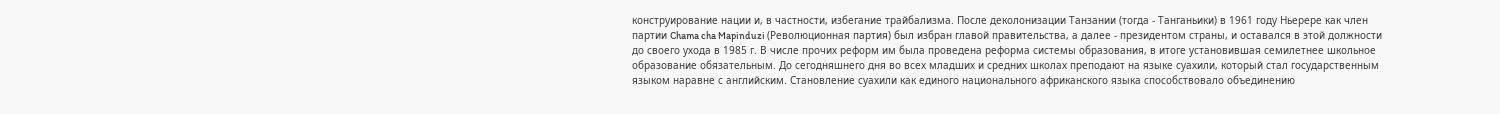конструирование нации и, в частности, избегание трайбализма. После деколонизации Танзании (тогда - Танганьики) в 1961 году Ньерере как член партии Chama cha Mapinduzi (Революционная партия) был избран главой правительства, а далее - президентом страны, и оставался в этой должности до своего ухода в 1985 г. В числе прочих реформ им была проведена реформа системы образования, в итоге установившая семилетнее школьное образование обязательным. До сегодняшнего дня во всех младших и средних школах преподают на языке суахили, который стал государственным языком наравне с английским. Становление суахили как единого национального африканского языка способствовало объединению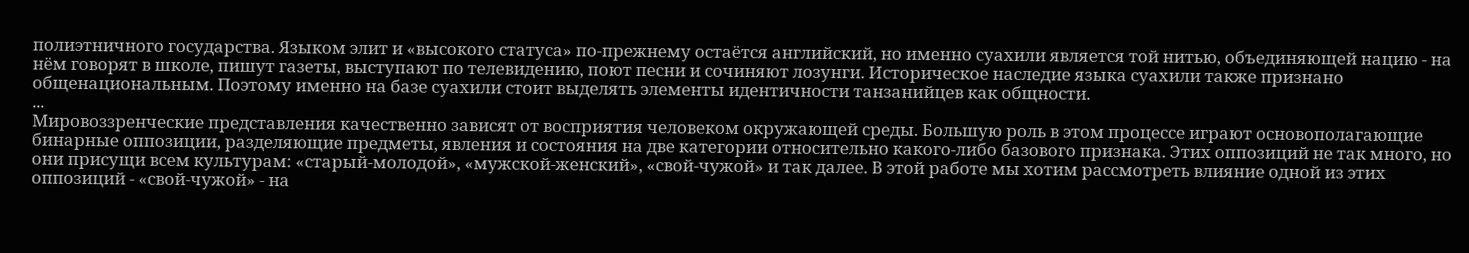полиэтничного государства. Языком элит и «высокого статуса» по-прежнему остаётся английский, но именно суахили является той нитью, объединяющей нацию - на нём говорят в школе, пишут газеты, выступают по телевидению, поют песни и сочиняют лозунги. Историческое наследие языка суахили также признано общенациональным. Поэтому именно на базе суахили стоит выделять элементы идентичности танзанийцев как общности.
...
Мировоззренческие представления качественно зависят от восприятия человеком окружающей среды. Большую роль в этом процессе играют основополагающие бинарные оппозиции, разделяющие предметы, явления и состояния на две категории относительно какого-либо базового признака. Этих оппозиций не так много, но они присущи всем культурам: «старый-молодой», «мужской-женский», «свой-чужой» и так далее. В этой работе мы хотим рассмотреть влияние одной из этих оппозиций - «свой-чужой» - на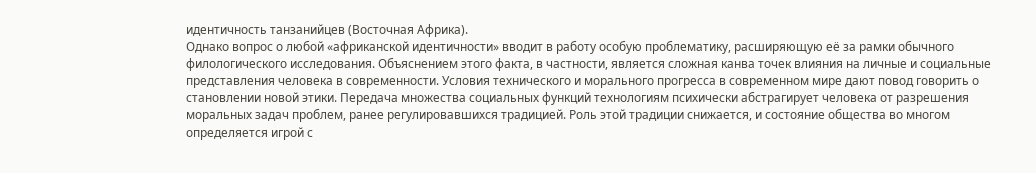идентичность танзанийцев (Восточная Африка).
Однако вопрос о любой «африканской идентичности» вводит в работу особую проблематику, расширяющую её за рамки обычного филологического исследования. Объяснением этого факта, в частности, является сложная канва точек влияния на личные и социальные представления человека в современности. Условия технического и морального прогресса в современном мире дают повод говорить о становлении новой этики. Передача множества социальных функций технологиям психически абстрагирует человека от разрешения моральных задач проблем, ранее регулировавшихся традицией. Роль этой традиции снижается, и состояние общества во многом определяется игрой с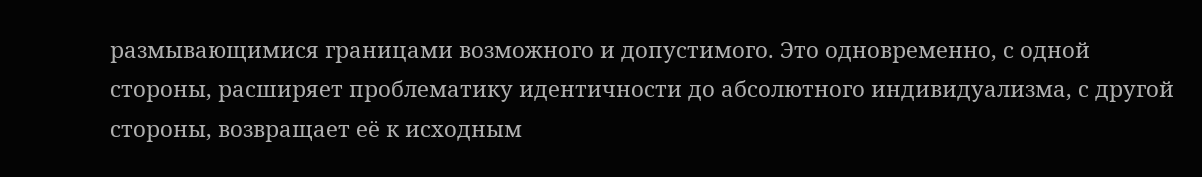размывающимися границами возможного и допустимого. Это одновременно, с одной стороны, расширяет проблематику идентичности до абсолютного индивидуализма, с другой стороны, возвращает её к исходным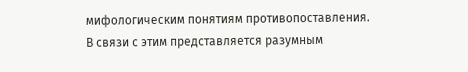мифологическим понятиям противопоставления. В связи с этим представляется разумным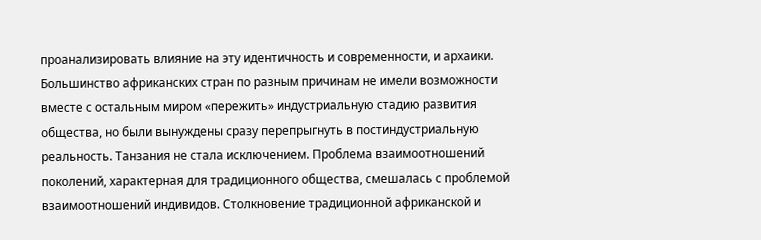проанализировать влияние на эту идентичность и современности, и архаики.
Большинство африканских стран по разным причинам не имели возможности вместе с остальным миром «пережить» индустриальную стадию развития общества, но были вынуждены сразу перепрыгнуть в постиндустриальную реальность. Танзания не стала исключением. Проблема взаимоотношений поколений, характерная для традиционного общества, смешалась с проблемой взаимоотношений индивидов. Столкновение традиционной африканской и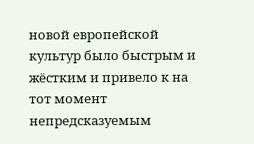новой европейской культур было быстрым и жёстким и привело к на тот момент непредсказуемым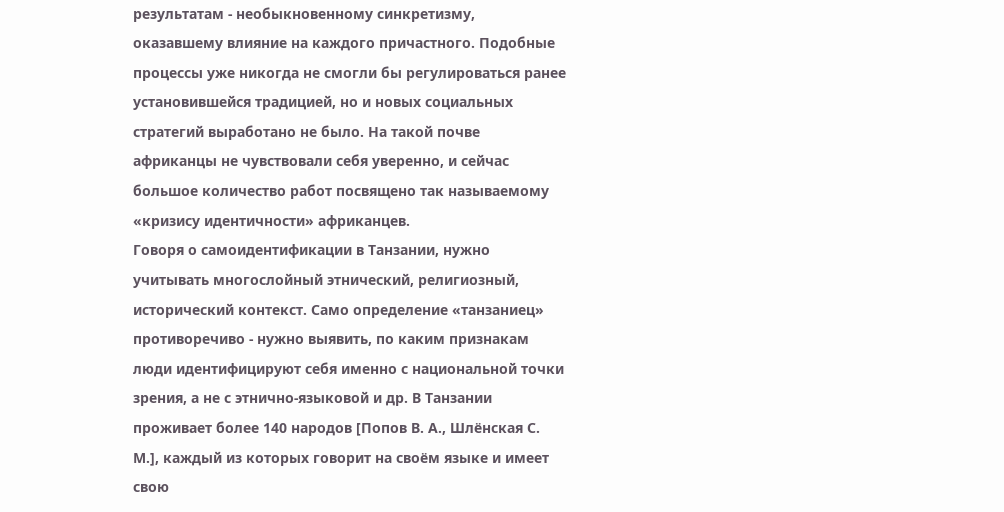результатам - необыкновенному синкретизму, оказавшему влияние на каждого причастного. Подобные процессы уже никогда не смогли бы регулироваться ранее установившейся традицией, но и новых социальных стратегий выработано не было. На такой почве африканцы не чувствовали себя уверенно, и сейчас большое количество работ посвящено так называемому «кризису идентичности» африканцев.
Говоря о самоидентификации в Танзании, нужно учитывать многослойный этнический, религиозный, исторический контекст. Само определение «танзаниец» противоречиво - нужно выявить, по каким признакам люди идентифицируют себя именно с национальной точки зрения, а не с этнично-языковой и др. В Танзании проживает более 140 народов [Попов В. А., Шлёнская С. М.], каждый из которых говорит на своём языке и имеет свою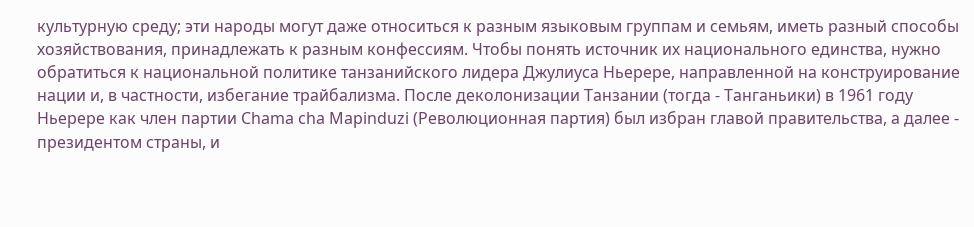культурную среду; эти народы могут даже относиться к разным языковым группам и семьям, иметь разный способы хозяйствования, принадлежать к разным конфессиям. Чтобы понять источник их национального единства, нужно обратиться к национальной политике танзанийского лидера Джулиуса Ньерере, направленной на конструирование нации и, в частности, избегание трайбализма. После деколонизации Танзании (тогда - Танганьики) в 1961 году Ньерере как член партии Chama cha Mapinduzi (Революционная партия) был избран главой правительства, а далее - президентом страны, и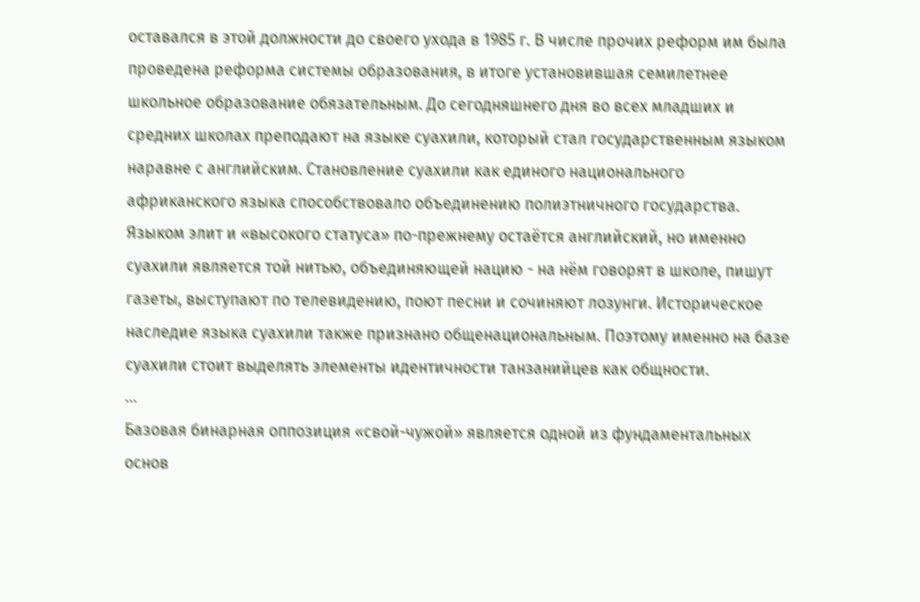оставался в этой должности до своего ухода в 1985 г. В числе прочих реформ им была проведена реформа системы образования, в итоге установившая семилетнее школьное образование обязательным. До сегодняшнего дня во всех младших и средних школах преподают на языке суахили, который стал государственным языком наравне с английским. Становление суахили как единого национального африканского языка способствовало объединению полиэтничного государства. Языком элит и «высокого статуса» по-прежнему остаётся английский, но именно суахили является той нитью, объединяющей нацию - на нём говорят в школе, пишут газеты, выступают по телевидению, поют песни и сочиняют лозунги. Историческое наследие языка суахили также признано общенациональным. Поэтому именно на базе суахили стоит выделять элементы идентичности танзанийцев как общности.
...
Базовая бинарная оппозиция «свой-чужой» является одной из фундаментальных основ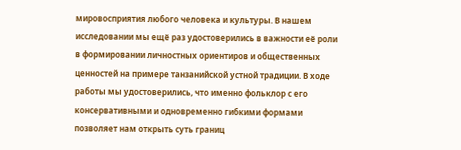мировосприятия любого человека и культуры. В нашем исследовании мы ещё раз удостоверились в важности её роли в формировании личностных ориентиров и общественных ценностей на примере танзанийской устной традиции. В ходе работы мы удостоверились, что именно фольклор с его консервативными и одновременно гибкими формами позволяет нам открыть суть границ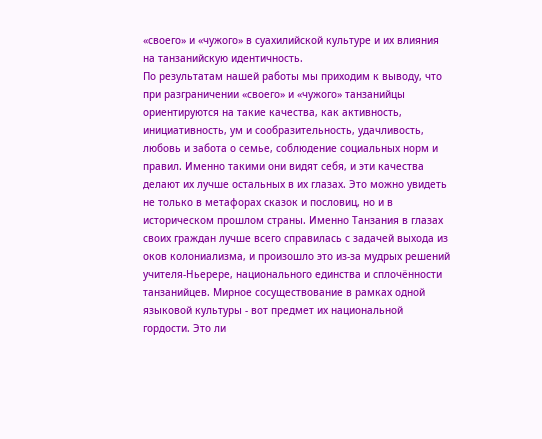«своего» и «чужого» в суахилийской культуре и их влияния на танзанийскую идентичность.
По результатам нашей работы мы приходим к выводу, что при разграничении «своего» и «чужого» танзанийцы ориентируются на такие качества, как активность, инициативность, ум и сообразительность, удачливость, любовь и забота о семье, соблюдение социальных норм и правил. Именно такими они видят себя, и эти качества делают их лучше остальных в их глазах. Это можно увидеть не только в метафорах сказок и пословиц, но и в историческом прошлом страны. Именно Танзания в глазах своих граждан лучше всего справилась с задачей выхода из оков колониализма, и произошло это из-за мудрых решений учителя-Ньерере, национального единства и сплочённости танзанийцев. Мирное сосуществование в рамках одной языковой культуры - вот предмет их национальной гордости. Это ли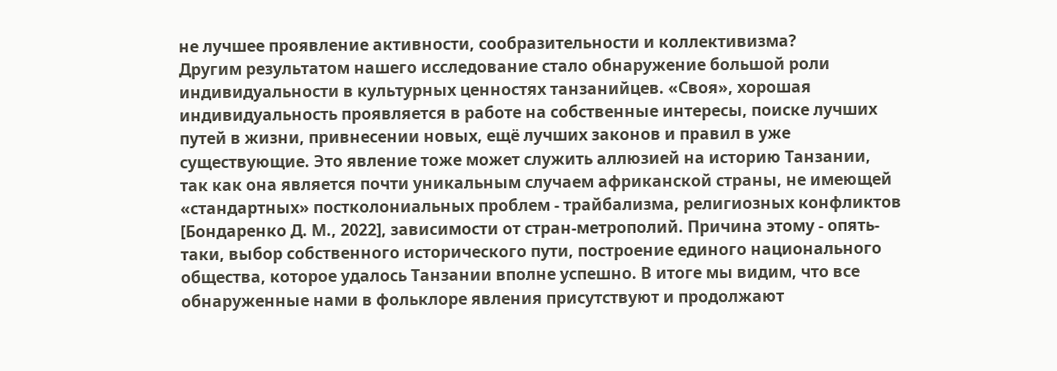не лучшее проявление активности, сообразительности и коллективизма?
Другим результатом нашего исследование стало обнаружение большой роли индивидуальности в культурных ценностях танзанийцев. «Своя», хорошая индивидуальность проявляется в работе на собственные интересы, поиске лучших путей в жизни, привнесении новых, ещё лучших законов и правил в уже существующие. Это явление тоже может служить аллюзией на историю Танзании, так как она является почти уникальным случаем африканской страны, не имеющей «стандартных» постколониальных проблем - трайбализма, религиозных конфликтов [Бондаренко Д. М., 2022], зависимости от стран-метрополий. Причина этому - опять-таки, выбор собственного исторического пути, построение единого национального общества, которое удалось Танзании вполне успешно. В итоге мы видим, что все обнаруженные нами в фольклоре явления присутствуют и продолжают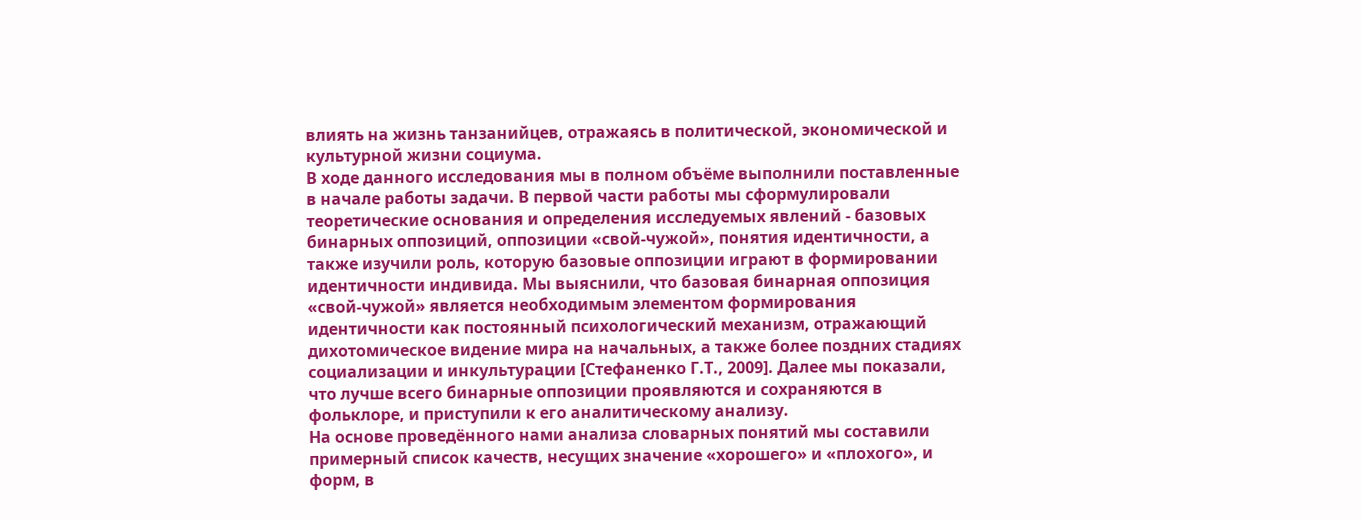влиять на жизнь танзанийцев, отражаясь в политической, экономической и культурной жизни социума.
В ходе данного исследования мы в полном объёме выполнили поставленные в начале работы задачи. В первой части работы мы сформулировали теоретические основания и определения исследуемых явлений - базовых бинарных оппозиций, оппозиции «свой-чужой», понятия идентичности, а также изучили роль, которую базовые оппозиции играют в формировании идентичности индивида. Мы выяснили, что базовая бинарная оппозиция «свой-чужой» является необходимым элементом формирования идентичности как постоянный психологический механизм, отражающий дихотомическое видение мира на начальных, а также более поздних стадиях социализации и инкультурации [Стефаненко Г.Т., 2009]. Далее мы показали, что лучше всего бинарные оппозиции проявляются и сохраняются в фольклоре, и приступили к его аналитическому анализу.
На основе проведённого нами анализа словарных понятий мы составили примерный список качеств, несущих значение «хорошего» и «плохого», и форм, в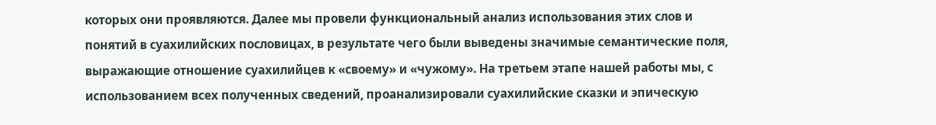которых они проявляются. Далее мы провели функциональный анализ использования этих слов и понятий в суахилийских пословицах, в результате чего были выведены значимые семантические поля, выражающие отношение суахилийцев к «своему» и «чужому». На третьем этапе нашей работы мы, с использованием всех полученных сведений, проанализировали суахилийские сказки и эпическую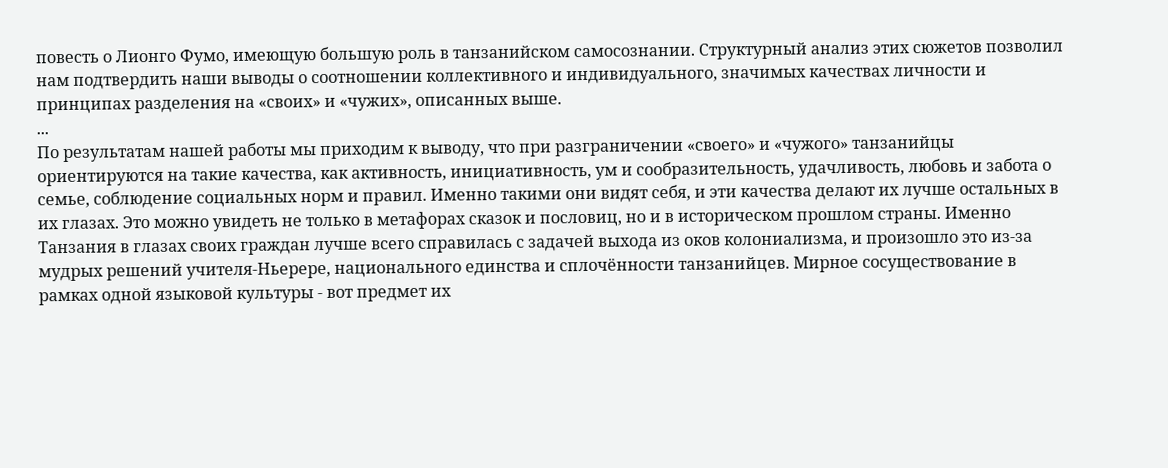повесть о Лионго Фумо, имеющую большую роль в танзанийском самосознании. Структурный анализ этих сюжетов позволил нам подтвердить наши выводы о соотношении коллективного и индивидуального, значимых качествах личности и принципах разделения на «своих» и «чужих», описанных выше.
...
По результатам нашей работы мы приходим к выводу, что при разграничении «своего» и «чужого» танзанийцы ориентируются на такие качества, как активность, инициативность, ум и сообразительность, удачливость, любовь и забота о семье, соблюдение социальных норм и правил. Именно такими они видят себя, и эти качества делают их лучше остальных в их глазах. Это можно увидеть не только в метафорах сказок и пословиц, но и в историческом прошлом страны. Именно Танзания в глазах своих граждан лучше всего справилась с задачей выхода из оков колониализма, и произошло это из-за мудрых решений учителя-Ньерере, национального единства и сплочённости танзанийцев. Мирное сосуществование в рамках одной языковой культуры - вот предмет их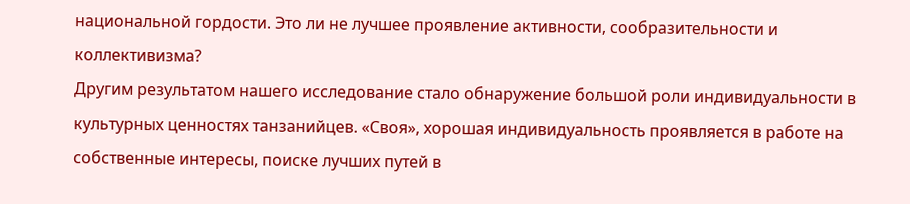национальной гордости. Это ли не лучшее проявление активности, сообразительности и коллективизма?
Другим результатом нашего исследование стало обнаружение большой роли индивидуальности в культурных ценностях танзанийцев. «Своя», хорошая индивидуальность проявляется в работе на собственные интересы, поиске лучших путей в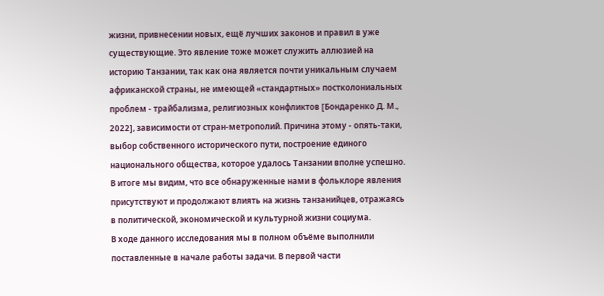жизни, привнесении новых, ещё лучших законов и правил в уже существующие. Это явление тоже может служить аллюзией на историю Танзании, так как она является почти уникальным случаем африканской страны, не имеющей «стандартных» постколониальных проблем - трайбализма, религиозных конфликтов [Бондаренко Д. М., 2022], зависимости от стран-метрополий. Причина этому - опять-таки, выбор собственного исторического пути, построение единого национального общества, которое удалось Танзании вполне успешно. В итоге мы видим, что все обнаруженные нами в фольклоре явления присутствуют и продолжают влиять на жизнь танзанийцев, отражаясь в политической, экономической и культурной жизни социума.
В ходе данного исследования мы в полном объёме выполнили поставленные в начале работы задачи. В первой части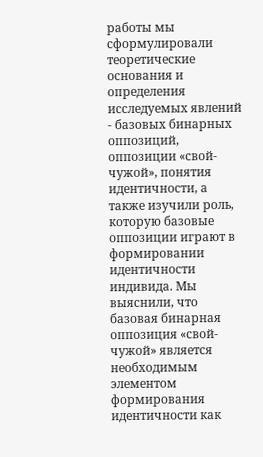работы мы сформулировали теоретические основания и определения исследуемых явлений - базовых бинарных оппозиций, оппозиции «свой-чужой», понятия идентичности, а также изучили роль, которую базовые оппозиции играют в формировании идентичности индивида. Мы выяснили, что базовая бинарная оппозиция «свой-чужой» является необходимым элементом формирования идентичности как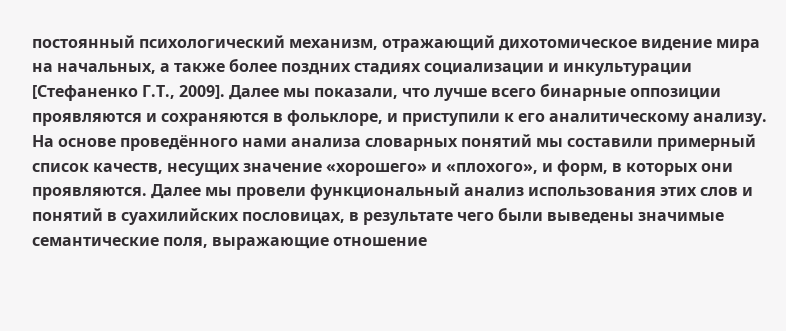постоянный психологический механизм, отражающий дихотомическое видение мира на начальных, а также более поздних стадиях социализации и инкультурации [Стефаненко Г.Т., 2009]. Далее мы показали, что лучше всего бинарные оппозиции проявляются и сохраняются в фольклоре, и приступили к его аналитическому анализу.
На основе проведённого нами анализа словарных понятий мы составили примерный список качеств, несущих значение «хорошего» и «плохого», и форм, в которых они проявляются. Далее мы провели функциональный анализ использования этих слов и понятий в суахилийских пословицах, в результате чего были выведены значимые семантические поля, выражающие отношение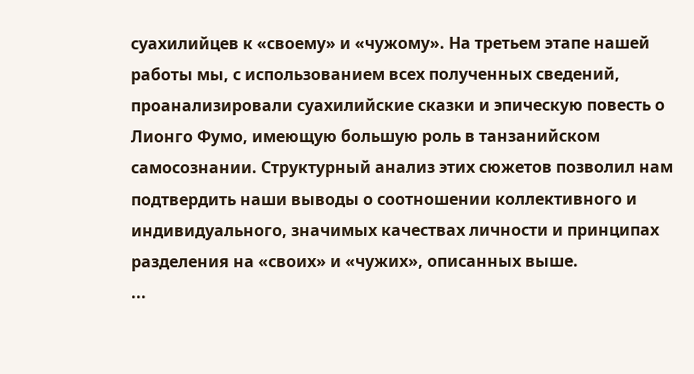суахилийцев к «своему» и «чужому». На третьем этапе нашей работы мы, с использованием всех полученных сведений, проанализировали суахилийские сказки и эпическую повесть о Лионго Фумо, имеющую большую роль в танзанийском самосознании. Структурный анализ этих сюжетов позволил нам подтвердить наши выводы о соотношении коллективного и индивидуального, значимых качествах личности и принципах разделения на «своих» и «чужих», описанных выше.
...